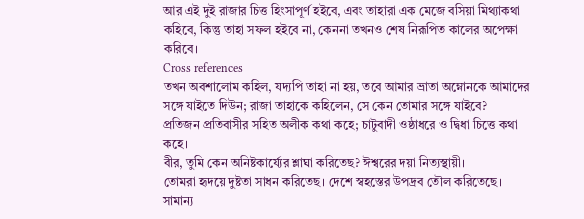আর এই দুই রাজার চিত্ত হিংসাপূর্ণ হইবে, এবং তাহারা এক মেজে বসিয়া মিথ্যাকথা কহিবে, কিন্তু তাহা সফল হইবে না, কেননা তখনও শেষ নিরূপিত কালের অপেক্ষা করিবে।
Cross references
তখন অবশালোম কহিল, যদ্যপি তাহা না হয়, তবে আমার ভ্রাতা অম্নোনকে আমাদের সঙ্গে যাইতে দিউন; রাজা তাহাকে কহিলেন, সে কেন তোমার সঙ্গে যাইবে?
প্রতিজন প্রতিবাসীর সহিত অলীক কথা কহে; চাটুবাদী ওষ্ঠাধরে ও দ্বিধা চিত্তে কথা কহে।
বীর, তুমি কেন অনিষ্টকার্য্যের শ্লাঘা করিতেছ? ঈশ্বরের দয়া নিত্যস্থায়ী।
তোমরা হৃদয়ে দুষ্টতা সাধন করিতেছ। দেশে স্বহস্তের উপদ্রব তৌল করিতেছে।
সামান্য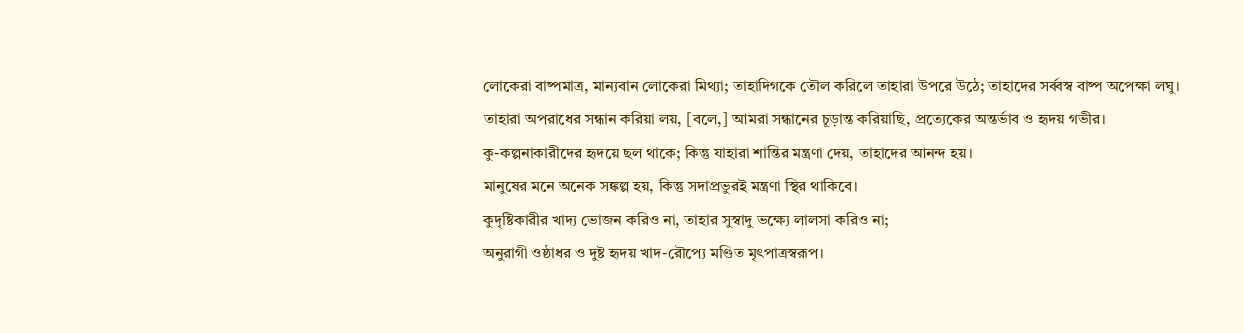লোকেরা বাষ্পমাত্র, মান্যবান লোকেরা মিথ্যা; তাহাদিগকে তৌল করিলে তাহারা উপরে উঠে; তাহাদের সর্ব্বস্ব বাষ্প অপেক্ষা লঘু।
তাহারা অপরাধের সন্ধান করিয়া লয়, [বলে,] আমরা সন্ধানের চূড়ান্ত করিয়াছি, প্রত্যেকের অন্তর্ভাব ও হৃদয় গভীর।
কু-কল্পনাকারীদের হৃদয়ে ছল থাকে; কিন্তু যাহারা শান্তির মন্ত্রণা দেয়, তাহাদের আনন্দ হয়।
মানুষের মনে অনেক সঙ্কল্প হয়, কিন্তু সদাপ্রভুরই মন্ত্রণা স্থির থাকিবে।
কুদৃষ্টিকারীর খাদ্য ভোজন করিও না, তাহার সুস্বাদু ভক্ষ্যে লালসা করিও না;
অনুরাগী ওষ্ঠাধর ও দুষ্ট হৃদয় খাদ-রৌপ্যে মণ্ডিত মৃৎপাত্রস্বরূপ।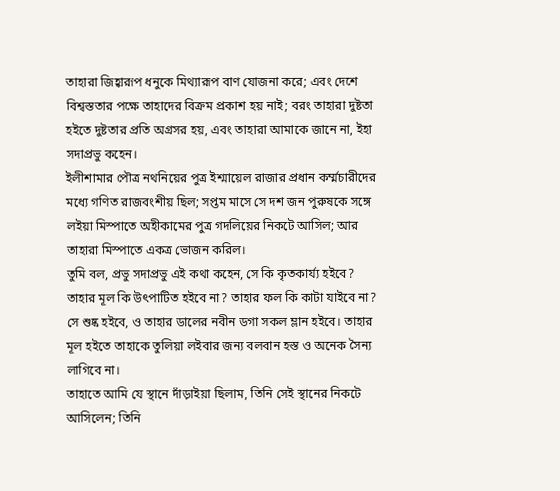তাহারা জিহ্বারূপ ধনুকে মিথ্যারূপ বাণ যোজনা করে; এবং দেশে বিশ্বস্ততার পক্ষে তাহাদের বিক্রম প্রকাশ হয় নাই; বরং তাহারা দুষ্টতা হইতে দুষ্টতার প্রতি অগ্রসর হয়, এবং তাহারা আমাকে জানে না, ইহা সদাপ্রভু কহেন।
ইলীশামার পৌত্র নথনিয়ের পুত্র ইশ্মায়েল রাজার প্রধান কর্ম্মচারীদের মধ্যে গণিত রাজবংশীয় ছিল; সপ্তম মাসে সে দশ জন পুরুষকে সঙ্গে লইয়া মিস্পাতে অহীকামের পুত্র গদলিয়ের নিকটে আসিল; আর তাহারা মিস্পাতে একত্র ভোজন করিল।
তুমি বল, প্রভু সদাপ্রভু এই কথা কহেন, সে কি কৃতকার্য্য হইবে? তাহার মূল কি উৎপাটিত হইবে না? তাহার ফল কি কাটা যাইবে না? সে শুষ্ক হইবে, ও তাহার ডালের নবীন ডগা সকল ম্লান হইবে। তাহার মূল হইতে তাহাকে তুলিয়া লইবার জন্য বলবান হস্ত ও অনেক সৈন্য লাগিবে না।
তাহাতে আমি যে স্থানে দাঁড়াইয়া ছিলাম, তিনি সেই স্থানের নিকটে আসিলেন; তিনি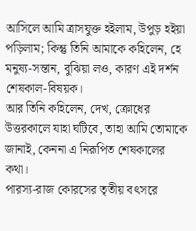আসিলে আমি ত্রাসযুক্ত হইলাম, উপুড় হইয়া পড়িলাম; কিন্তু তিনি আমাকে কহিলেন, হে মনুষ্য-সন্তান, বুঝিয়া লও, কারণ এই দর্শন শেষকাল-বিষয়ক।
আর তিনি কহিলেন, দেখ, ক্রোধের উত্তরকালে যাহা ঘটিবে, তাহা আমি তোমাকে জানাই, কেননা এ নিরূপিত শেষকালের কথা।
পারস্য-রাজ কোরসের তৃতীয় বৎসরে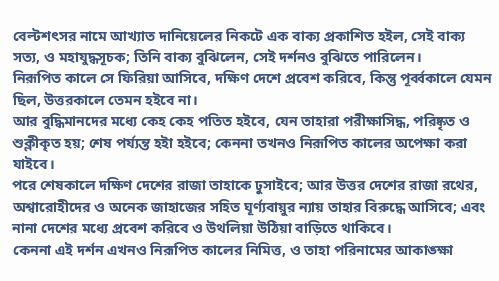বেল্টশৎসর নামে আখ্যাত দানিয়েলের নিকটে এক বাক্য প্রকাশিত হইল, সেই বাক্য সত্য, ও মহাযুদ্ধসূচক; তিনি বাক্য বুঝিলেন, সেই দর্শনও বুঝিতে পারিলেন।
নিরূপিত কালে সে ফিরিয়া আসিবে, দক্ষিণ দেশে প্রবেশ করিবে, কিন্তু পূর্ব্বকালে যেমন ছিল, উত্তরকালে তেমন হইবে না।
আর বুদ্ধিমানদের মধ্যে কেহ কেহ পতিত হইবে, যেন তাহারা পরীক্ষাসিদ্ধ, পরিষ্কৃত ও শুক্লীকৃত হয়; শেষ পর্য্যন্ত হইা হইবে; কেননা তখনও নিরূপিত কালের অপেক্ষা করা যাইবে।
পরে শেষকালে দক্ষিণ দেশের রাজা তাহাকে ঢুসাইবে; আর উত্তর দেশের রাজা রথের, অশ্বারোহীদের ও অনেক জাহাজের সহিত ঘূর্ণ্যবায়ুর ন্যায় তাহার বিরুদ্ধে আসিবে; এবং নানা দেশের মধ্যে প্রবেশ করিবে ও উথলিয়া উঠিয়া বাড়িতে থাকিবে।
কেননা এই দর্শন এখনও নিরূপিত কালের নিমিত্ত, ও তাহা পরিনামের আকাঙ্ক্ষা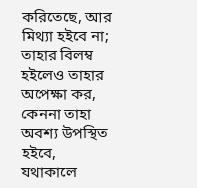করিতেছে, আর মিথ্যা হইবে না; তাহার বিলম্ব হইলেও তাহার অপেক্ষা কর, কেননা তাহা অবশ্য উপস্থিত হইবে, যথাকালে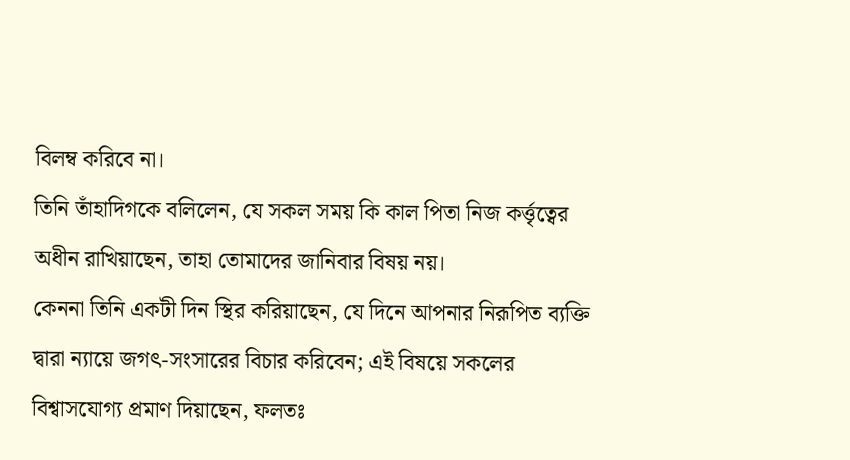বিলম্ব করিবে না।
তিনি তাঁহাদিগকে বলিলেন, যে সকল সময় কি কাল পিতা নিজ কর্ত্তৃত্বের অধীন রাখিয়াছেন, তাহা তোমাদের জানিবার বিষয় নয়।
কেননা তিনি একটী দিন স্থির করিয়াছেন, যে দিনে আপনার নিরূপিত ব্যক্তি দ্বারা ন্যায়ে জগৎ-সংসারের বিচার করিবেন; এই বিষয়ে সকলের বিশ্বাসযোগ্য প্রমাণ দিয়াছেন, ফলতঃ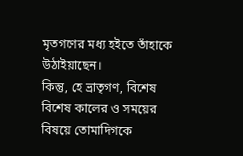মৃতগণের মধ্য হইতে তাঁহাকে উঠাইয়াছেন।
কিন্তু, হে ভ্রাতৃগণ, বিশেষ বিশেষ কালের ও সময়ের বিষয়ে তোমাদিগকে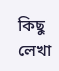কিছু লেখা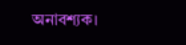অনাবশ্যক।